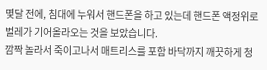몇달 전에, 침대에 누워서 핸드폰을 하고 있는데 핸드폰 액정위로 벌레가 기어올라오는 것을 보았습니다.
깜짝 놀라서 죽이고나서 매트리스를 포함 바닥까지 깨끗하게 청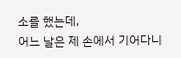소를 했는데,
어느 날은 제 손에서 기어다니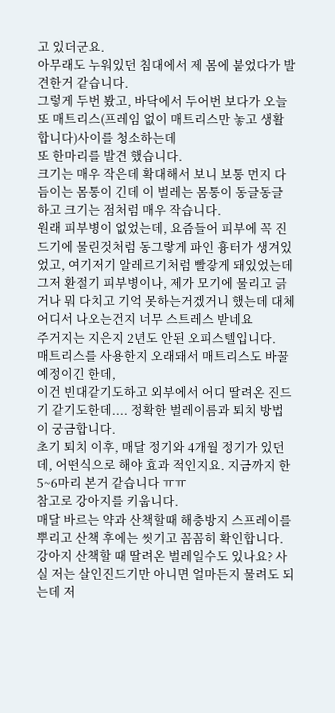고 있더군요.
아무래도 누워있던 침대에서 제 몸에 붙었다가 발견한거 같습니다.
그렇게 두번 봤고, 바닥에서 두어번 보다가 오늘 또 매트리스(프레임 없이 매트리스만 놓고 생활합니다)사이를 청소하는데
또 한마리를 발견 했습니다.
크기는 매우 작은데 확대해서 보니 보통 먼지 다듬이는 몸통이 긴데 이 벌레는 몸통이 동글동글 하고 크기는 점처럼 매우 작습니다.
원래 피부병이 없었는데, 요즘들어 피부에 꼭 진드기에 물린것처럼 동그랗게 파인 흉터가 생겨있었고, 여기저기 알레르기처럼 빨갛게 돼있었는데
그저 환절기 피부병이나, 제가 모기에 물리고 긁거나 뭐 다치고 기억 못하는거겠거니 했는데 대체 어디서 나오는건지 너무 스트레스 받네요
주거지는 지은지 2년도 안된 오피스텔입니다.
매트리스를 사용한지 오래돼서 매트리스도 바꿀 예정이긴 한데,
이건 빈대같기도하고 외부에서 어디 딸려온 진드기 같기도한데.... 정확한 벌레이름과 퇴치 방법이 궁금합니다.
초기 퇴치 이후, 매달 정기와 4개월 정기가 있던데, 어떤식으로 해야 효과 적인지요. 지금까지 한 5~6마리 본거 같습니다 ㅠㅠ
참고로 강아지를 키웁니다.
매달 바르는 약과 산책할때 해충방지 스프레이를 뿌리고 산책 후에는 씻기고 꼼꼼히 확인합니다.
강아지 산책할 때 딸려온 벌레일수도 있나요? 사실 저는 살인진드기만 아니면 얼마든지 물려도 되는데 저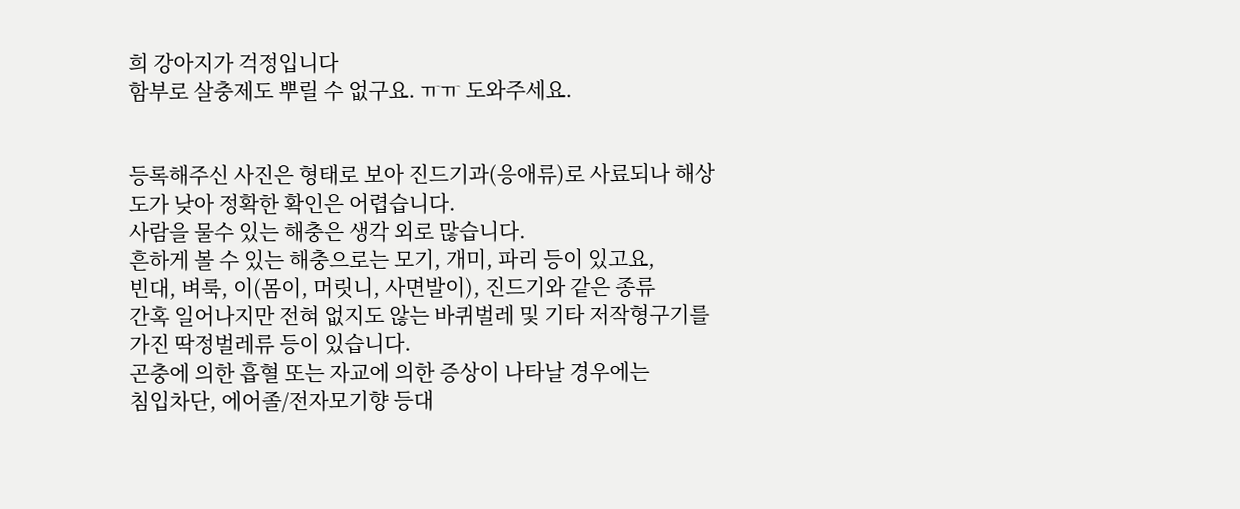희 강아지가 걱정입니다
함부로 살충제도 뿌릴 수 없구요. ㅠㅠ 도와주세요.


등록해주신 사진은 형태로 보아 진드기과(응애류)로 사료되나 해상도가 낮아 정확한 확인은 어렵습니다.
사람을 물수 있는 해충은 생각 외로 많습니다.
흔하게 볼 수 있는 해충으로는 모기, 개미, 파리 등이 있고요,
빈대, 벼룩, 이(몸이, 머릿니, 사면발이), 진드기와 같은 종류
간혹 일어나지만 전혀 없지도 않는 바퀴벌레 및 기타 저작형구기를 가진 딱정벌레류 등이 있습니다.
곤충에 의한 흡혈 또는 자교에 의한 증상이 나타날 경우에는
침입차단, 에어졸/전자모기향 등대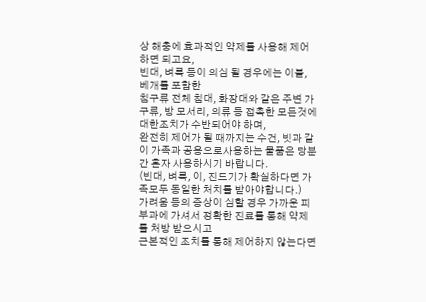상 해충에 효과적인 약제를 사용해 제어하면 되고요,
빈대, 벼룩 등이 의심 될 경우에는 이불, 베개를 포함한
침구류 전체 침대, 화장대와 같은 주변 가구류, 방 모서리, 의류 등 접촉한 모든것에 대한조치가 수반되어야 하며,
완전히 제어가 될 때까지는 수건, 빗과 같이 가족과 공용으로사용하는 물품은 당분간 혼자 사용하시기 바랍니다.
(빈대, 벼룩, 이, 진드기가 확실하다면 가족모두 동일한 처치를 받아야합니다.)
가려움 등의 증상이 심할 경우 가까운 피부과에 가셔서 정확한 진료를 통해 약제를 처방 받으시고
근본적인 조치를 통해 제어하지 않는다면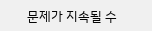문제가 지속될 수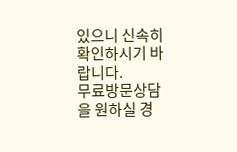있으니 신속히 확인하시기 바랍니다.
무료방문상담을 원하실 경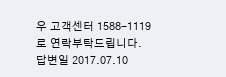우 고객센터 1588-1119로 연락부탁드립니다.
답변일 2017.07.10